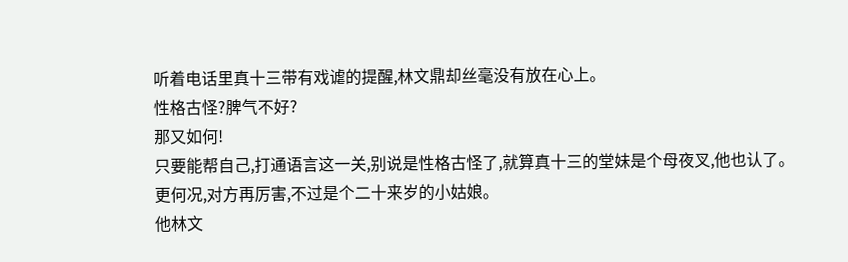听着电话里真十三带有戏谑的提醒,林文鼎却丝毫没有放在心上。
性格古怪?脾气不好?
那又如何!
只要能帮自己,打通语言这一关,别说是性格古怪了,就算真十三的堂妹是个母夜叉,他也认了。
更何况,对方再厉害,不过是个二十来岁的小姑娘。
他林文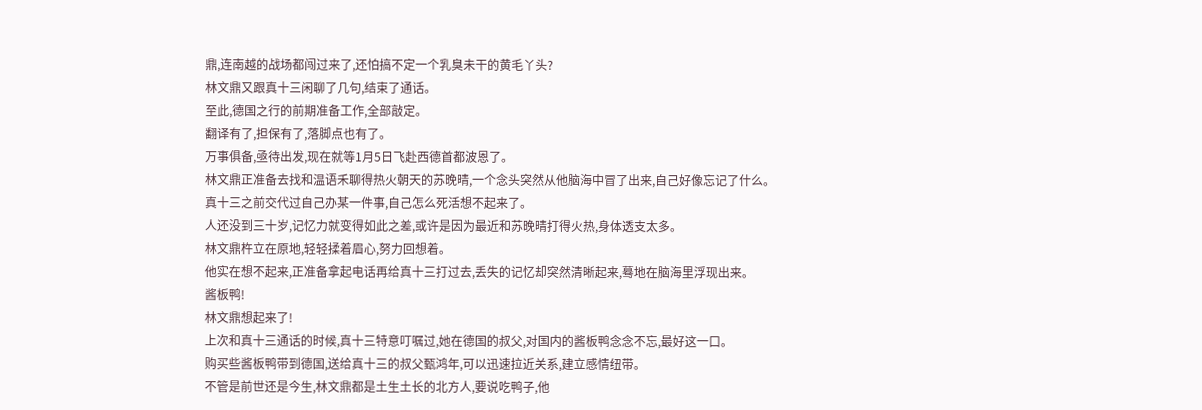鼎,连南越的战场都闯过来了,还怕搞不定一个乳臭未干的黄毛丫头?
林文鼎又跟真十三闲聊了几句,结束了通话。
至此,德国之行的前期准备工作,全部敲定。
翻译有了,担保有了,落脚点也有了。
万事俱备,亟待出发,现在就等1月5日飞赴西德首都波恩了。
林文鼎正准备去找和温语禾聊得热火朝天的苏晚晴,一个念头突然从他脑海中冒了出来,自己好像忘记了什么。
真十三之前交代过自己办某一件事,自己怎么死活想不起来了。
人还没到三十岁,记忆力就变得如此之差,或许是因为最近和苏晚晴打得火热,身体透支太多。
林文鼎杵立在原地,轻轻揉着眉心,努力回想着。
他实在想不起来,正准备拿起电话再给真十三打过去,丢失的记忆却突然清晰起来,蓦地在脑海里浮现出来。
酱板鸭!
林文鼎想起来了!
上次和真十三通话的时候,真十三特意叮嘱过,她在德国的叔父,对国内的酱板鸭念念不忘,最好这一口。
购买些酱板鸭带到德国,送给真十三的叔父甄鸿年,可以迅速拉近关系,建立感情纽带。
不管是前世还是今生,林文鼎都是土生土长的北方人,要说吃鸭子,他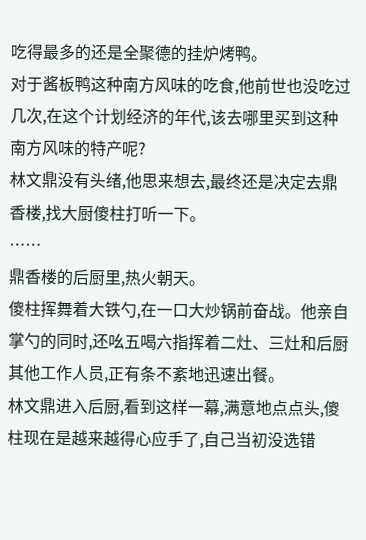吃得最多的还是全聚德的挂炉烤鸭。
对于酱板鸭这种南方风味的吃食,他前世也没吃过几次,在这个计划经济的年代,该去哪里买到这种南方风味的特产呢?
林文鼎没有头绪,他思来想去,最终还是决定去鼎香楼,找大厨傻柱打听一下。
……
鼎香楼的后厨里,热火朝天。
傻柱挥舞着大铁勺,在一口大炒锅前奋战。他亲自掌勺的同时,还吆五喝六指挥着二灶、三灶和后厨其他工作人员,正有条不紊地迅速出餐。
林文鼎进入后厨,看到这样一幕,满意地点点头,傻柱现在是越来越得心应手了,自己当初没选错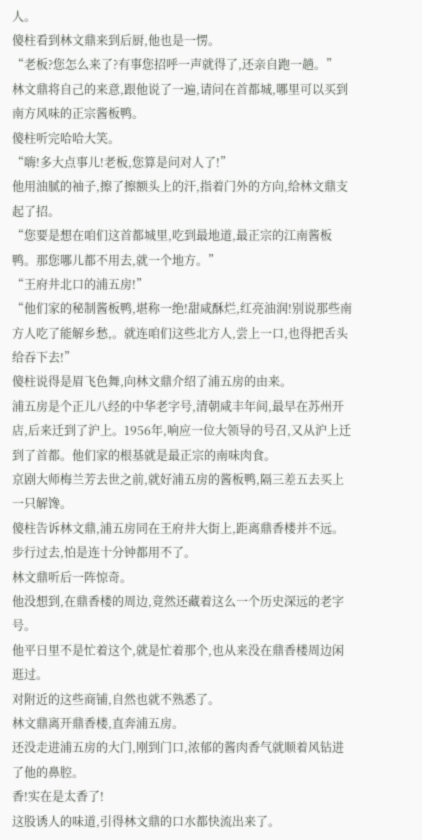人。
傻柱看到林文鼎来到后厨,他也是一愣。
“老板?您怎么来了?有事您招呼一声就得了,还亲自跑一趟。”
林文鼎将自己的来意,跟他说了一遍,请问在首都城,哪里可以买到南方风味的正宗酱板鸭。
傻柱听完哈哈大笑。
“嗨!多大点事儿!老板,您算是问对人了!”
他用油腻的袖子,擦了擦额头上的汗,指着门外的方向,给林文鼎支起了招。
“您要是想在咱们这首都城里,吃到最地道,最正宗的江南酱板鸭。那您哪儿都不用去,就一个地方。”
“王府井北口的浦五房!”
“他们家的秘制酱板鸭,堪称一绝!甜咸酥烂,红亮油润!别说那些南方人吃了能解乡愁,。就连咱们这些北方人,尝上一口,也得把舌头给吞下去!”
傻柱说得是眉飞色舞,向林文鼎介绍了浦五房的由来。
浦五房是个正儿八经的中华老字号,清朝咸丰年间,最早在苏州开店,后来迁到了沪上。1956年,响应一位大领导的号召,又从沪上迁到了首都。他们家的根基就是最正宗的南味肉食。
京剧大师梅兰芳去世之前,就好浦五房的酱板鸭,隔三差五去买上一只解馋。
傻柱告诉林文鼎,浦五房同在王府井大街上,距离鼎香楼并不远。步行过去,怕是连十分钟都用不了。
林文鼎听后一阵惊奇。
他没想到,在鼎香楼的周边,竟然还藏着这么一个历史深远的老字号。
他平日里不是忙着这个,就是忙着那个,也从来没在鼎香楼周边闲逛过。
对附近的这些商铺,自然也就不熟悉了。
林文鼎离开鼎香楼,直奔浦五房。
还没走进浦五房的大门,刚到门口,浓郁的酱肉香气就顺着风钻进了他的鼻腔。
香!实在是太香了!
这股诱人的味道,引得林文鼎的口水都快流出来了。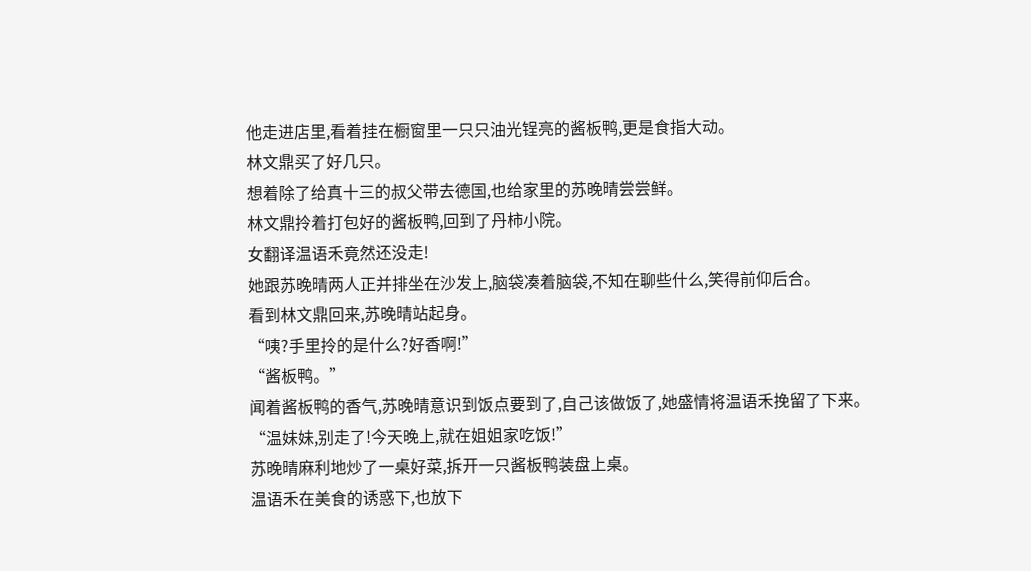他走进店里,看着挂在橱窗里一只只油光锃亮的酱板鸭,更是食指大动。
林文鼎买了好几只。
想着除了给真十三的叔父带去德国,也给家里的苏晚晴尝尝鲜。
林文鼎拎着打包好的酱板鸭,回到了丹柿小院。
女翻译温语禾竟然还没走!
她跟苏晚晴两人正并排坐在沙发上,脑袋凑着脑袋,不知在聊些什么,笑得前仰后合。
看到林文鼎回来,苏晚晴站起身。
“咦?手里拎的是什么?好香啊!”
“酱板鸭。”
闻着酱板鸭的香气,苏晚晴意识到饭点要到了,自己该做饭了,她盛情将温语禾挽留了下来。
“温妹妹,别走了!今天晚上,就在姐姐家吃饭!”
苏晚晴麻利地炒了一桌好菜,拆开一只酱板鸭装盘上桌。
温语禾在美食的诱惑下,也放下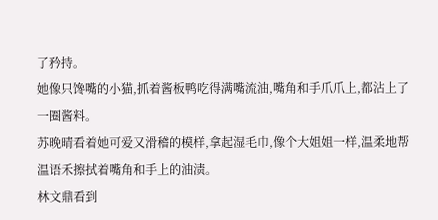了矜持。
她像只馋嘴的小猫,抓着酱板鸭吃得满嘴流油,嘴角和手爪爪上,都沾上了一圈酱料。
苏晚晴看着她可爱又滑稽的模样,拿起湿毛巾,像个大姐姐一样,温柔地帮温语禾擦拭着嘴角和手上的油渍。
林文鼎看到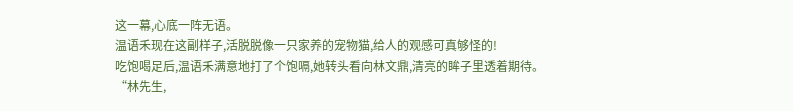这一幕,心底一阵无语。
温语禾现在这副样子,活脱脱像一只家养的宠物猫,给人的观感可真够怪的!
吃饱喝足后,温语禾满意地打了个饱嗝,她转头看向林文鼎,清亮的眸子里透着期待。
“林先生,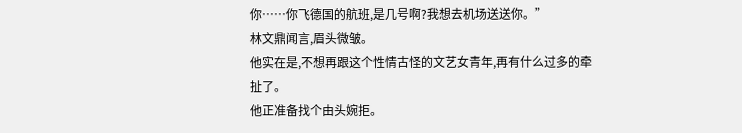你……你飞德国的航班,是几号啊?我想去机场送送你。”
林文鼎闻言,眉头微皱。
他实在是,不想再跟这个性情古怪的文艺女青年,再有什么过多的牵扯了。
他正准备找个由头婉拒。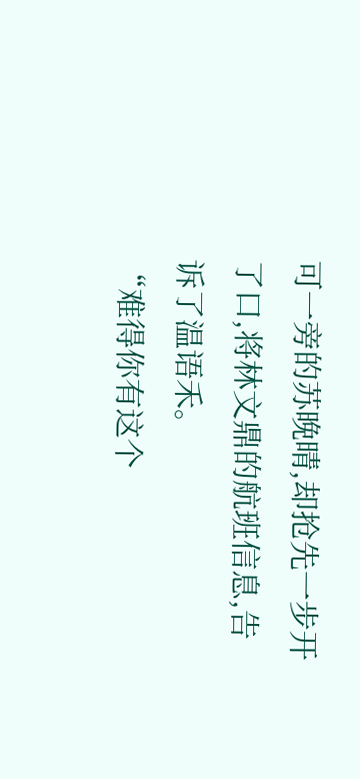可一旁的苏晚晴,却抢先一步开了口,将林文鼎的航班信息,告诉了温语禾。
“难得你有这个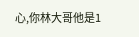心,你林大哥他是1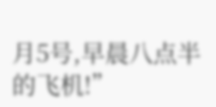月5号,早晨八点半的飞机!”